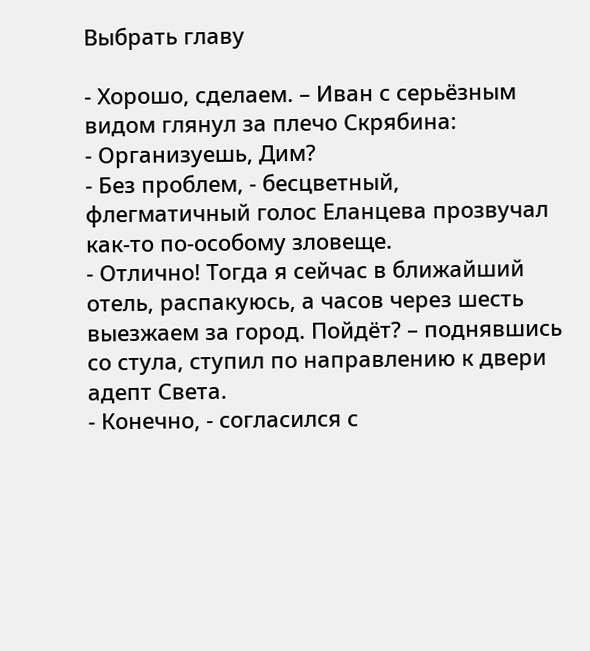Выбрать главу

- Хорошо, сделаем. – Иван с серьёзным видом глянул за плечо Скрябина:
- Организуешь, Дим?
- Без проблем, - бесцветный, флегматичный голос Еланцева прозвучал как-то по-особому зловеще.
- Отлично! Тогда я сейчас в ближайший отель, распакуюсь, а часов через шесть выезжаем за город. Пойдёт? – поднявшись со стула, ступил по направлению к двери адепт Света.
- Конечно, - согласился с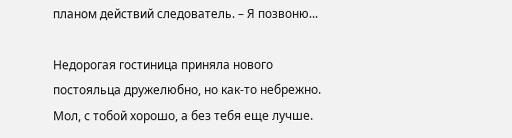планом действий следователь. – Я позвоню...

Недорогая гостиница приняла нового постояльца дружелюбно, но как-то небрежно. Мол, с тобой хорошо, а без тебя еще лучше.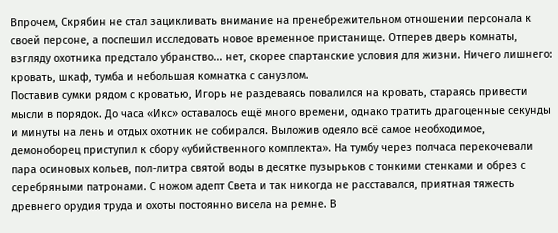Впрочем, Скрябин не стал зацикливать внимание на пренебрежительном отношении персонала к своей персоне, а поспешил исследовать новое временное пристанище. Отперев дверь комнаты, взгляду охотника предстало убранство... нет, скорее спартанские условия для жизни. Ничего лишнего: кровать, шкаф, тумба и небольшая комнатка с санузлом.
Поставив сумки рядом с кроватью, Игорь не раздеваясь повалился на кровать, стараясь привести мысли в порядок. До часа «Икс» оставалось ещё много времени, однако тратить драгоценные секунды и минуты на лень и отдых охотник не собирался. Выложив одеяло всё самое необходимое, демоноборец приступил к сбору «убийственного комплекта». На тумбу через полчаса перекочевали пара осиновых кольев, пол-литра святой воды в десятке пузырьков с тонкими стенками и обрез с серебряными патронами. С ножом адепт Света и так никогда не расставался, приятная тяжесть древнего орудия труда и охоты постоянно висела на ремне. В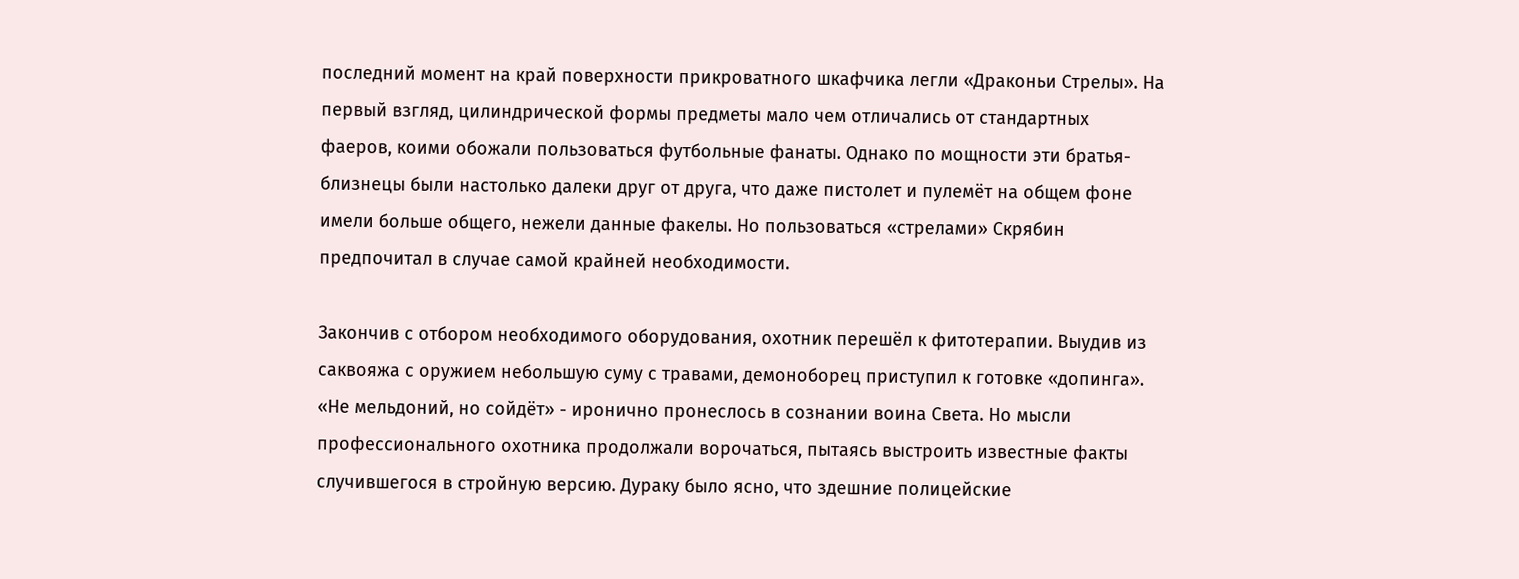последний момент на край поверхности прикроватного шкафчика легли «Драконьи Стрелы». На первый взгляд, цилиндрической формы предметы мало чем отличались от стандартных фаеров, коими обожали пользоваться футбольные фанаты. Однако по мощности эти братья-близнецы были настолько далеки друг от друга, что даже пистолет и пулемёт на общем фоне имели больше общего, нежели данные факелы. Но пользоваться «стрелами» Скрябин предпочитал в случае самой крайней необходимости.

Закончив с отбором необходимого оборудования, охотник перешёл к фитотерапии. Выудив из саквояжа с оружием небольшую суму с травами, демоноборец приступил к готовке «допинга».
«Не мельдоний, но сойдёт» - иронично пронеслось в сознании воина Света. Но мысли профессионального охотника продолжали ворочаться, пытаясь выстроить известные факты случившегося в стройную версию. Дураку было ясно, что здешние полицейские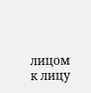лицом к лицу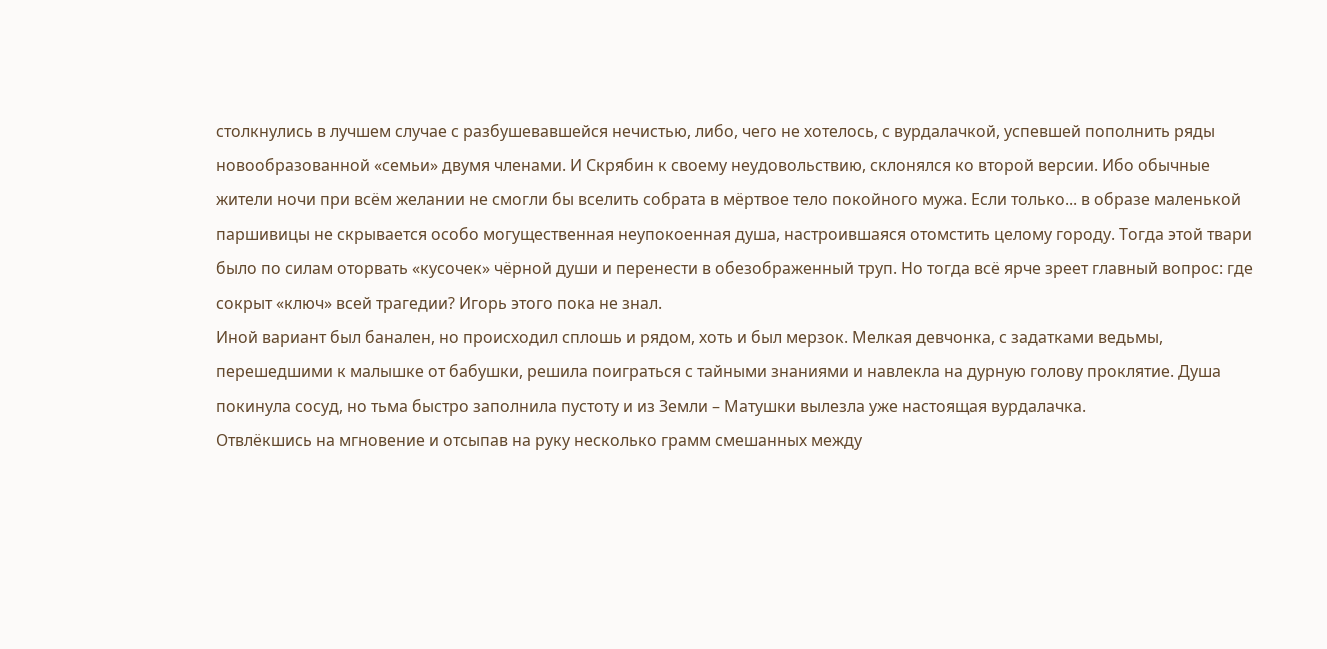столкнулись в лучшем случае с разбушевавшейся нечистью, либо, чего не хотелось, с вурдалачкой, успевшей пополнить ряды новообразованной «семьи» двумя членами. И Скрябин к своему неудовольствию, склонялся ко второй версии. Ибо обычные жители ночи при всём желании не смогли бы вселить собрата в мёртвое тело покойного мужа. Если только... в образе маленькой паршивицы не скрывается особо могущественная неупокоенная душа, настроившаяся отомстить целому городу. Тогда этой твари было по силам оторвать «кусочек» чёрной души и перенести в обезображенный труп. Но тогда всё ярче зреет главный вопрос: где сокрыт «ключ» всей трагедии? Игорь этого пока не знал.
Иной вариант был банален, но происходил сплошь и рядом, хоть и был мерзок. Мелкая девчонка, с задатками ведьмы, перешедшими к малышке от бабушки, решила поиграться с тайными знаниями и навлекла на дурную голову проклятие. Душа покинула сосуд, но тьма быстро заполнила пустоту и из Земли – Матушки вылезла уже настоящая вурдалачка.
Отвлёкшись на мгновение и отсыпав на руку несколько грамм смешанных между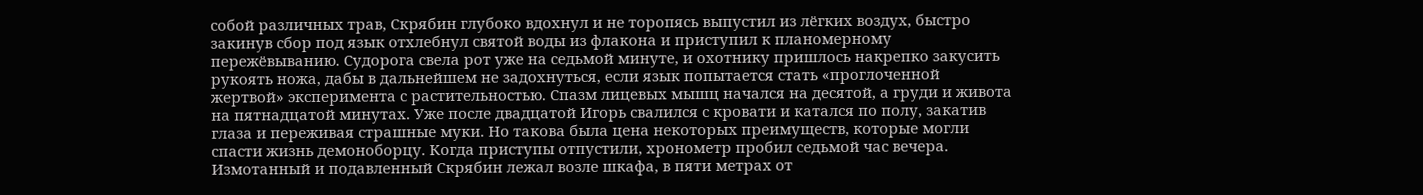собой различных трав, Скрябин глубоко вдохнул и не торопясь выпустил из лёгких воздух, быстро закинув сбор под язык отхлебнул святой воды из флакона и приступил к планомерному пережёвыванию. Судорога свела рот уже на седьмой минуте, и охотнику пришлось накрепко закусить рукоять ножа, дабы в дальнейшем не задохнуться, если язык попытается стать «проглоченной жертвой» эксперимента с растительностью. Спазм лицевых мышц начался на десятой, а груди и живота на пятнадцатой минутах. Уже после двадцатой Игорь свалился с кровати и катался по полу, закатив глаза и переживая страшные муки. Но такова была цена некоторых преимуществ, которые могли спасти жизнь демоноборцу. Когда приступы отпустили, хронометр пробил седьмой час вечера. Измотанный и подавленный Скрябин лежал возле шкафа, в пяти метрах от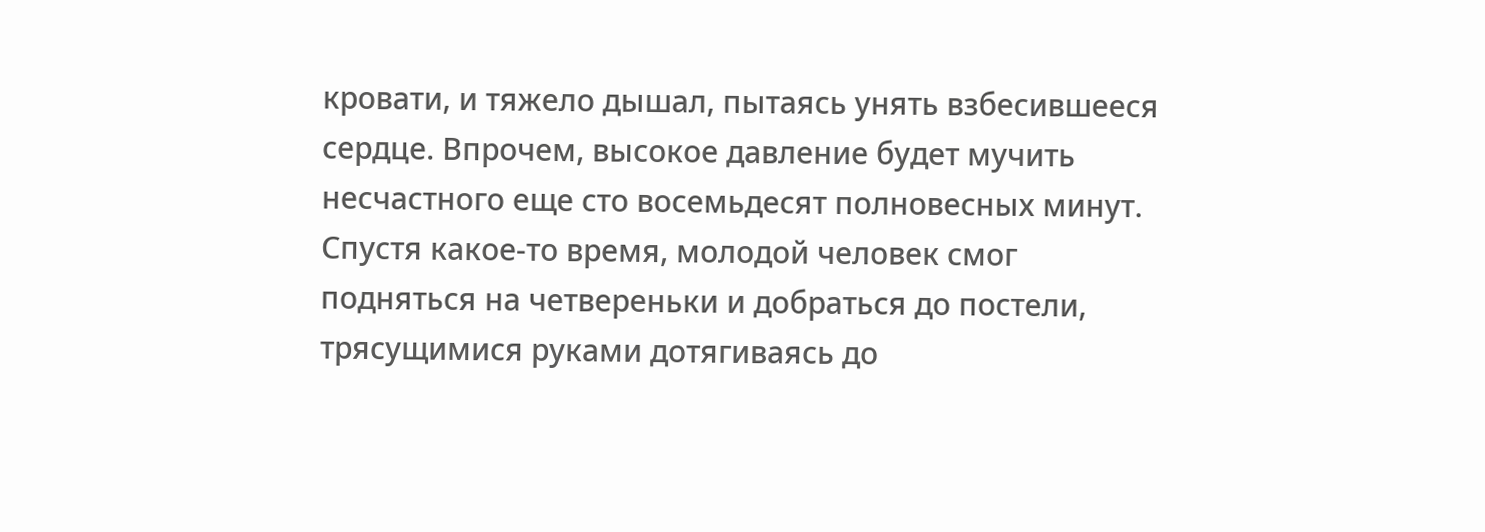кровати, и тяжело дышал, пытаясь унять взбесившееся сердце. Впрочем, высокое давление будет мучить несчастного еще сто восемьдесят полновесных минут. Спустя какое-то время, молодой человек смог подняться на четвереньки и добраться до постели, трясущимися руками дотягиваясь до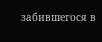забившегося в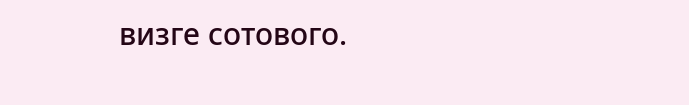визге сотового.